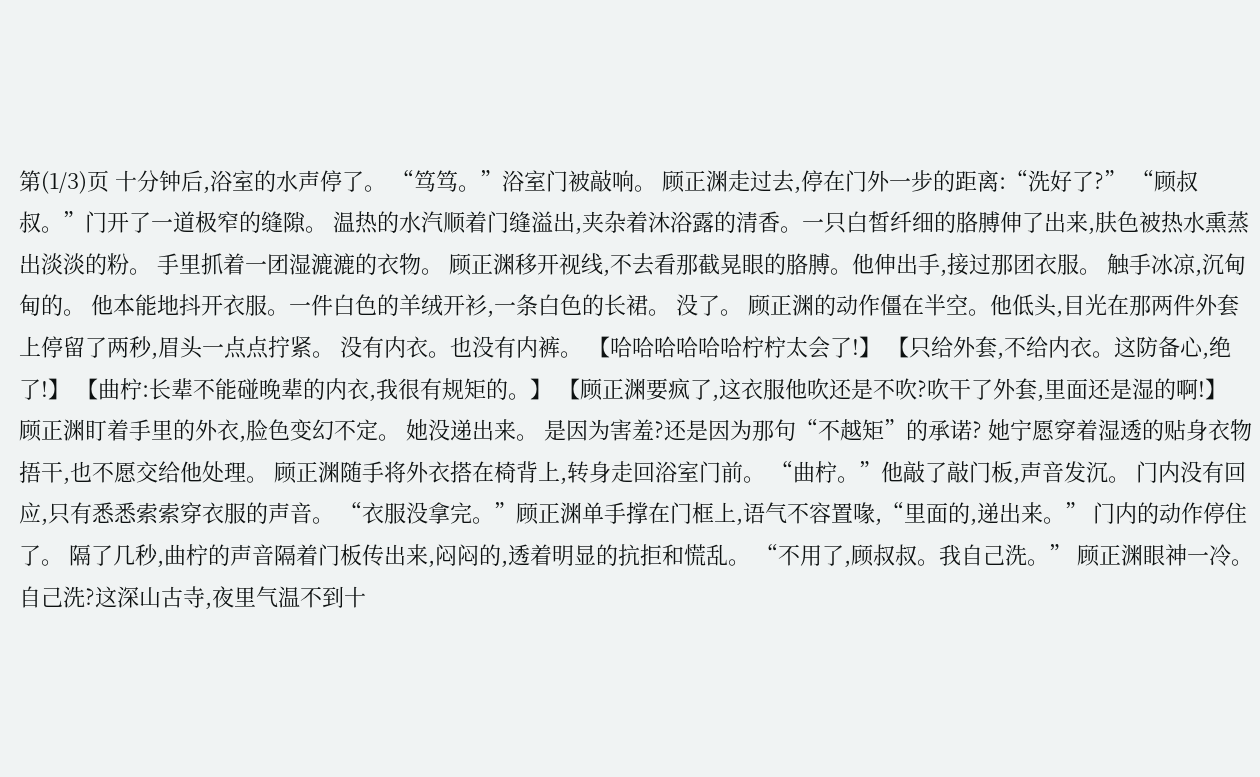第(1/3)页 十分钟后,浴室的水声停了。 “笃笃。”浴室门被敲响。 顾正渊走过去,停在门外一步的距离:“洗好了?” “顾叔叔。”门开了一道极窄的缝隙。 温热的水汽顺着门缝溢出,夹杂着沐浴露的清香。一只白皙纤细的胳膊伸了出来,肤色被热水熏蒸出淡淡的粉。 手里抓着一团湿漉漉的衣物。 顾正渊移开视线,不去看那截晃眼的胳膊。他伸出手,接过那团衣服。 触手冰凉,沉甸甸的。 他本能地抖开衣服。一件白色的羊绒开衫,一条白色的长裙。 没了。 顾正渊的动作僵在半空。他低头,目光在那两件外套上停留了两秒,眉头一点点拧紧。 没有内衣。也没有内裤。 【哈哈哈哈哈哈柠柠太会了!】 【只给外套,不给内衣。这防备心,绝了!】 【曲柠:长辈不能碰晚辈的内衣,我很有规矩的。】 【顾正渊要疯了,这衣服他吹还是不吹?吹干了外套,里面还是湿的啊!】 顾正渊盯着手里的外衣,脸色变幻不定。 她没递出来。 是因为害羞?还是因为那句“不越矩”的承诺? 她宁愿穿着湿透的贴身衣物捂干,也不愿交给他处理。 顾正渊随手将外衣搭在椅背上,转身走回浴室门前。 “曲柠。”他敲了敲门板,声音发沉。 门内没有回应,只有悉悉索索穿衣服的声音。 “衣服没拿完。”顾正渊单手撑在门框上,语气不容置喙,“里面的,递出来。” 门内的动作停住了。 隔了几秒,曲柠的声音隔着门板传出来,闷闷的,透着明显的抗拒和慌乱。 “不用了,顾叔叔。我自己洗。” 顾正渊眼神一冷。 自己洗?这深山古寺,夜里气温不到十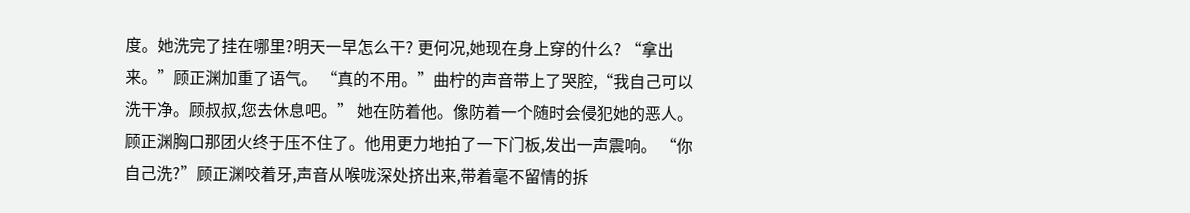度。她洗完了挂在哪里?明天一早怎么干? 更何况,她现在身上穿的什么? “拿出来。”顾正渊加重了语气。 “真的不用。”曲柠的声音带上了哭腔,“我自己可以洗干净。顾叔叔,您去休息吧。” 她在防着他。像防着一个随时会侵犯她的恶人。 顾正渊胸口那团火终于压不住了。他用更力地拍了一下门板,发出一声震响。 “你自己洗?”顾正渊咬着牙,声音从喉咙深处挤出来,带着毫不留情的拆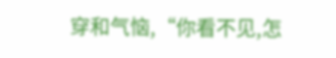穿和气恼,“你看不见,怎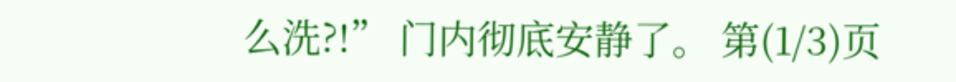么洗?!” 门内彻底安静了。 第(1/3)页